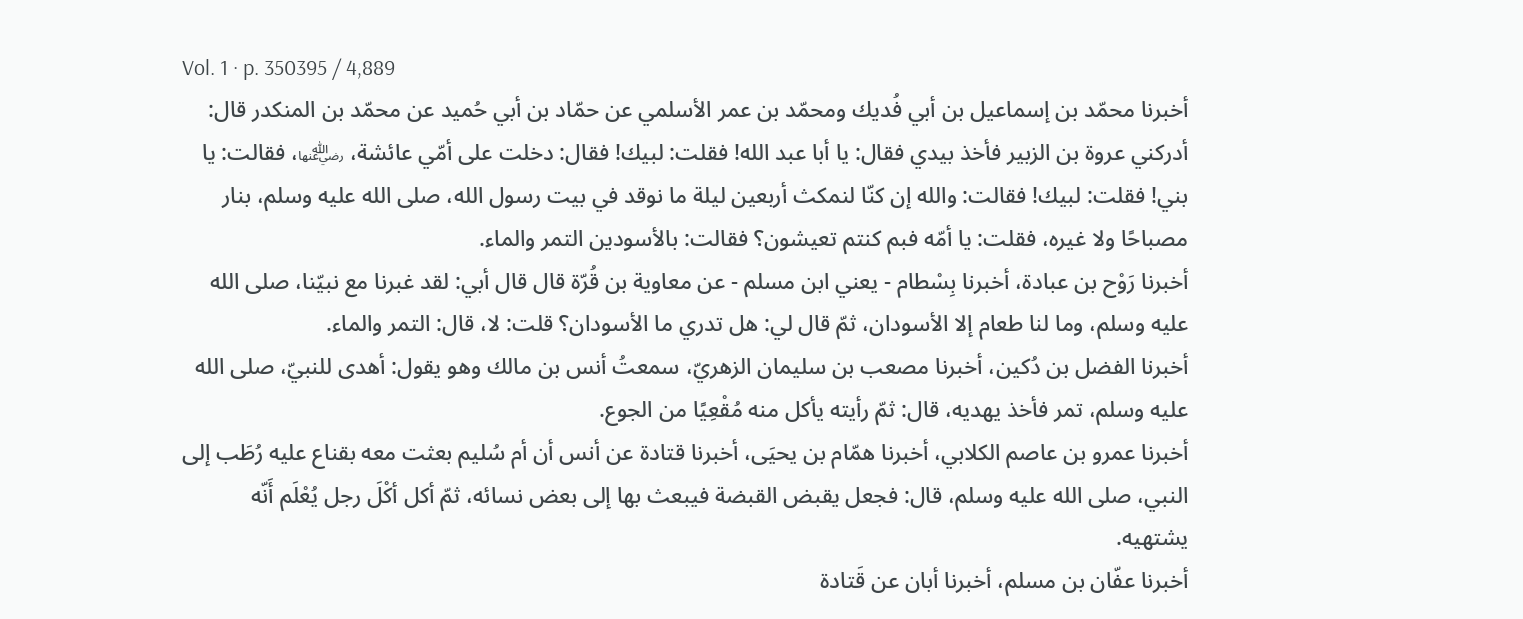Vol. 1 · p. 350395 / 4,889
أخبرنا محمّد بن إسماعيل بن أبي فُديك ومحمّد بن عمر الأسلمي عن حمّاد بن أبي حُميد عن محمّد بن المنكدر قال: أدركني عروة بن الزبير فأخذ بيدي فقال: يا أبا عبد الله! فقلت: لبيك! فقال: دخلت على أمّي عائشة، ﵂، فقالت: يا بني! فقلت: لبيك! فقالت: والله إن كنّا لنمكث أربعين ليلة ما نوقد في بيت رسول الله، صلى الله عليه وسلم، بنار مصباحًا ولا غيره، فقلت: يا أمّه فبم كنتم تعيشون؟ فقالت: بالأسودين التمر والماء.
أخبرنا رَوْح بن عبادة، أخبرنا بِسْطام - يعني ابن مسلم - عن معاوية بن قُرّة قال قال أبي: لقد غبرنا مع نبيّنا، صلى الله عليه وسلم، وما لنا طعام إلا الأسودان، ثمّ قال لي: هل تدري ما الأسودان؟ قلت: لا، قال: التمر والماء.
أخبرنا الفضل بن دُكين، أخبرنا مصعب بن سليمان الزهريّ، سمعتُ أنس بن مالك وهو يقول: أهدى للنبيّ، صلى الله عليه وسلم، تمر فأخذ يهديه، قال: ثمّ رأيته يأكل منه مُقْعِيًا من الجوع.
أخبرنا عمرو بن عاصم الكلابي، أخبرنا همّام بن يحيَى، أخبرنا قتادة عن أنس أن أم سُليم بعثت معه بقناع عليه رُطَب إلى النبي، صلى الله عليه وسلم، قال: فجعل يقبض القبضة فيبعث بها إلى بعض نسائه، ثمّ أكل أكْلَ رجل يُعْلَم أَنّه يشتهيه.
أخبرنا عفّان بن مسلم، أخبرنا أبان عن قَتادة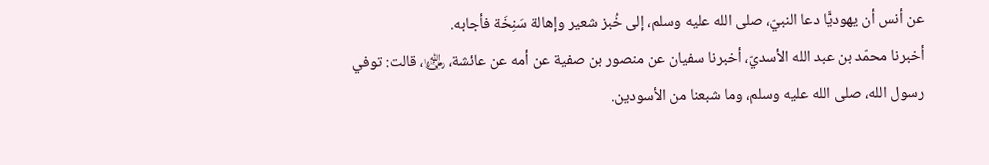عن أنس أن يهوديًّا دعا النبيّ، صلى الله عليه وسلم، إلى خُبز شعير وإهالة سَنِخَة فأجابه.
أخبرنا محمّد بن عبد الله الأسديّ، أخبرنا سفيان عن منصور بن صفية عن أمه عن عائشة، ﵂، قالت: توفي رسول الله، صلى الله عليه وسلم، وما شبعنا من الأسودين.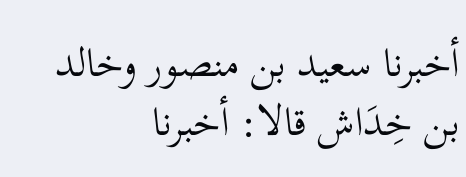أخبرنا سعيد بن منصور وخالد بن خِدَاش قالا: أخبرنا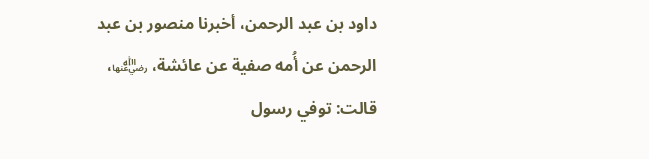داود بن عبد الرحمن، أخبرنا منصور بن عبد الرحمن عن أُمه صفية عن عائشة، ﵂، قالت: توفي رسول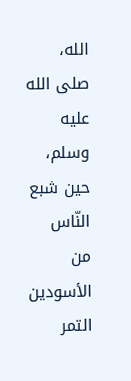الله، صلى الله عليه وسلم، حين شبع النّاس من الأسودين التمر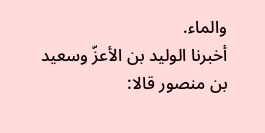والماء.
أخبرنا الوليد بن الأعزّ وسعيد بن منصور قالا: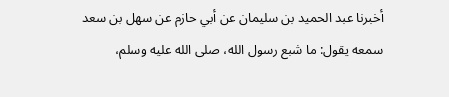أخبرنا عبد الحميد بن سليمان عن أبي حازم عن سهل بن سعد سمعه يقول: ما شبع رسول الله، صلى الله عليه وسلم،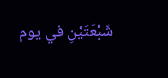شَبْعَتَيْنِ في يوم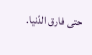حتى فارق الدّنيا.